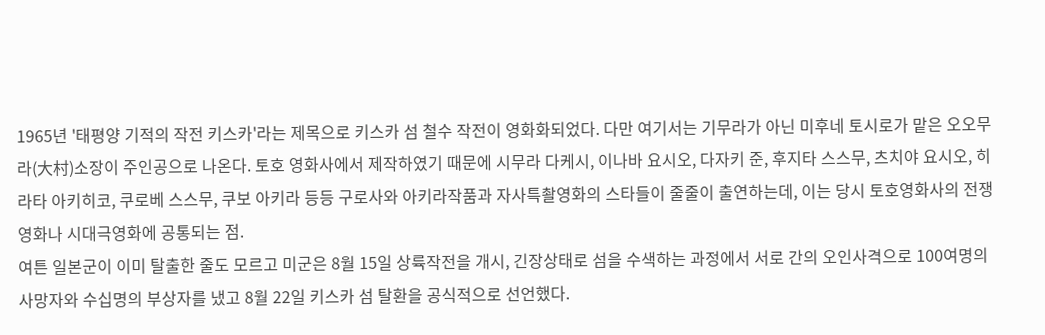1965년 '태평양 기적의 작전 키스카'라는 제목으로 키스카 섬 철수 작전이 영화화되었다. 다만 여기서는 기무라가 아닌 미후네 토시로가 맡은 오오무라(大村)소장이 주인공으로 나온다. 토호 영화사에서 제작하였기 때문에 시무라 다케시, 이나바 요시오, 다자키 준, 후지타 스스무, 츠치야 요시오, 히라타 아키히코, 쿠로베 스스무, 쿠보 아키라 등등 구로사와 아키라작품과 자사특촬영화의 스타들이 줄줄이 출연하는데, 이는 당시 토호영화사의 전쟁영화나 시대극영화에 공통되는 점.
여튼 일본군이 이미 탈출한 줄도 모르고 미군은 8월 15일 상륙작전을 개시, 긴장상태로 섬을 수색하는 과정에서 서로 간의 오인사격으로 100여명의 사망자와 수십명의 부상자를 냈고 8월 22일 키스카 섬 탈환을 공식적으로 선언했다.